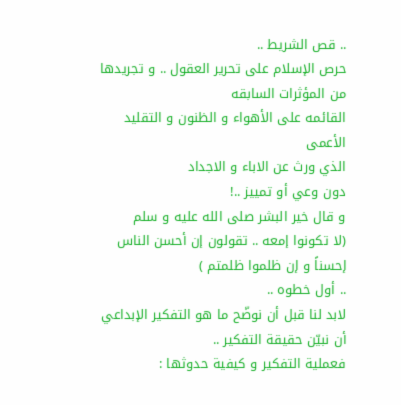.. قص الشريط ..
حرص الإسلام على تحرير العقول .. و تجريدها من المؤثرات السابقه
القائمه على الأهواء و الظنون و التقليد الأعمى
الذي ورث عن الاباء و الاجداد
دون وعي أو تمييز ..!
و قال خير البشر صلى الله عليه و سلم
(لا تكونوا إمعه .. تقولون إن أحسن الناس إحسناً و إن ظلموا ظلمتم )
.. أول خطوه ..
لابد لنا قبل أن نوضّح ما هو التفكير الإبداعي أن نبيّن حقيقة التفكير ..
فعملية التفكير و كيفية حدوثها :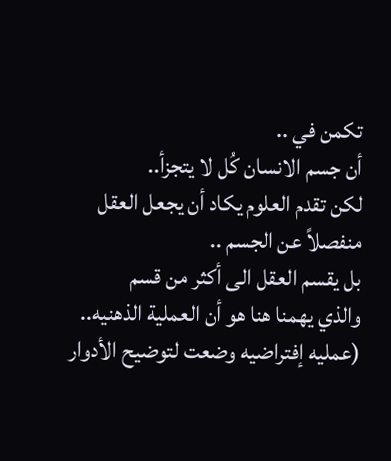تكمن في ..
أن جسم الانسان كُل لا يتجزأ..
لكن تقدم العلوم يكاد أن يجعل العقل منفصلاً عن الجسم ..
بل يقسم العقل الى أكثر من قسم
والذي يهمنا هنا هو أن العملية الذهنيه..
(عمليه إفتراضيه وضعت لتوضيح الأدوار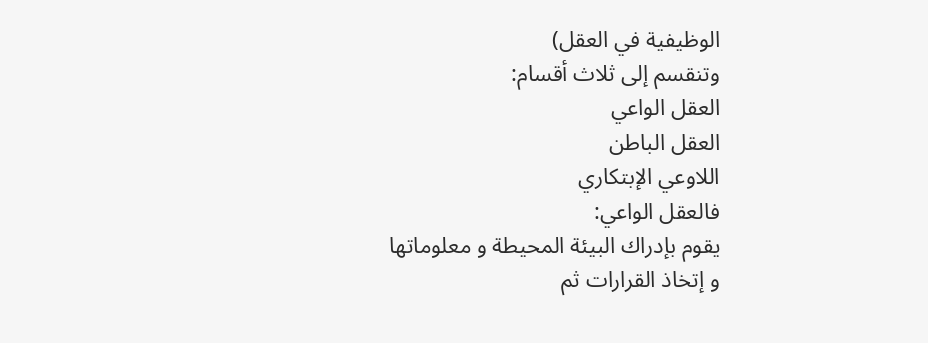الوظيفية في العقل)
وتنقسم إلى ثلاث أقسام:
العقل الواعي
العقل الباطن
اللاوعي الإبتكاري
فالعقل الواعي:
يقوم بإدراك البيئة المحيطة و معلوماتها
و إتخاذ القرارات ثم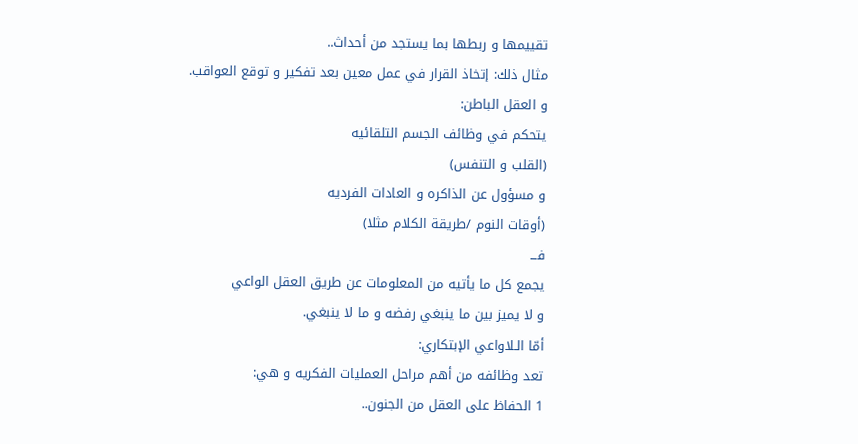تقييمها و ربطها بما يستجد من أحداث..
مثال ذلك: إتخاذ القرار في عمل معين بعد تفكير و توقع العواقب.
و العقل الباطن:
يتحكم في وظائف الجسم التلقائيه
(القلب و التنفس)
و مسؤول عن الذاكره و العادات الفرديه
(أوقات النوم /طريقة الكلام مثلا)
فـــ
يجمع كل ما يأتيه من المعلومات عن طريق العقل الواعي
و لا يميز بين ما ينبغي رفضه و ما لا ينبغي.
أمّا الـلاواعي الإبتكاري:
تعد وظائفه من أهم مراحل العمليات الفكريه و هي:
1 الحفاظ على العقل من الجنون..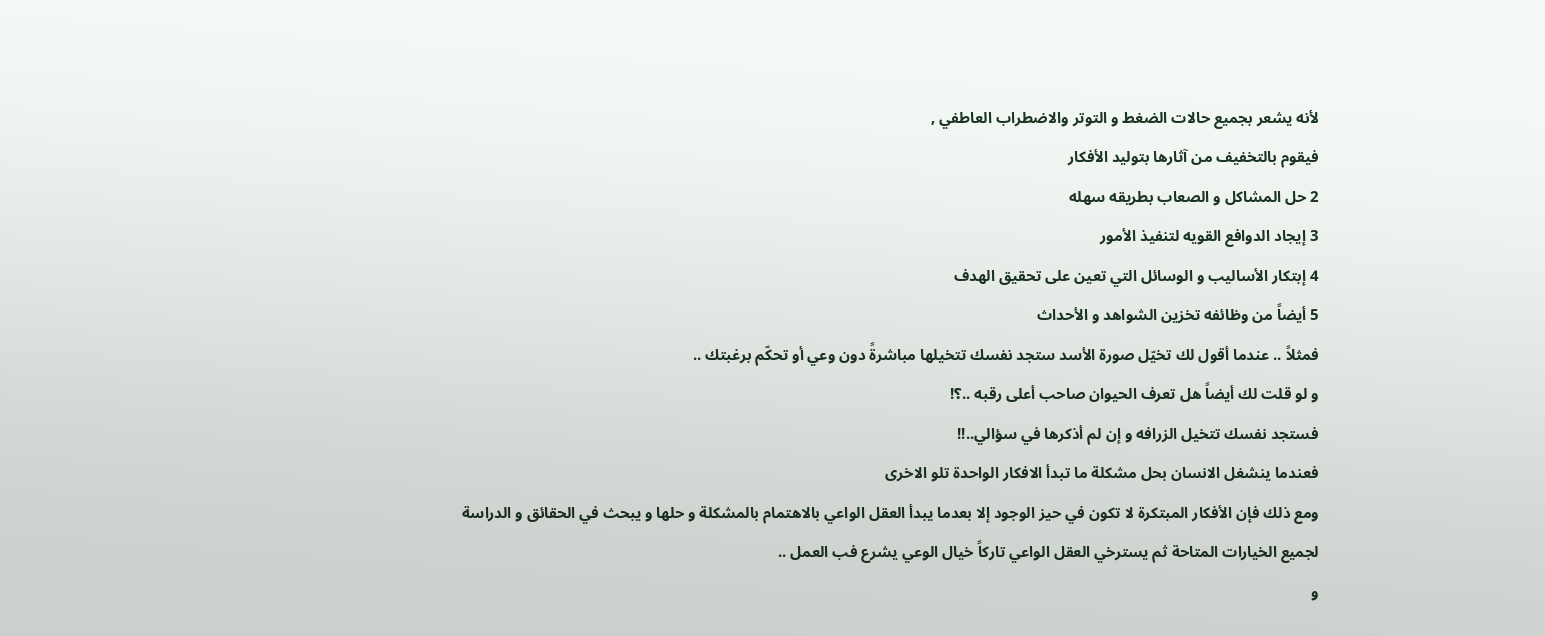لأنه يشعر بجميع حالات الضغط و التوتر والاضطراب العاطفي ,
فيقوم بالتخفيف من آثارها بتوليد الأفكار
2 حل المشاكل و الصعاب بطريقه سهله
3 إيجاد الدوافع القويه لتنفيذ الأمور
4 إبتكار الأساليب و الوسائل التي تعين على تحقيق الهدف
5 أيضاً من وظائفه تخزين الشواهد و الأحداث
فمثلاً .. عندما أقول لك تخيّل صورة الأسد ستجد نفسك تتخيلها مباشرةً دون وعي أو تحكّم برغبتك ..
و لو قلت لك أيضاً هل تعرف الحيوان صاحب أعلى رقبه ..؟!
فستجد نفسك تتخيل الزرافه و إن لم أذكرها في سؤالي..!!
فعندما ينشغل الانسان بحل مشكلة ما تبدأ الافكار الواحدة تلو الاخرى
ومع ذلك فإن الأفكار المبتكرة لا تكون في حيز الوجود إلا بعدما يبدأ العقل الواعي بالاهتمام بالمشكلة و حلها و يبحث في الحقائق و الدراسة
لجميع الخيارات المتاحة ثم يسترخي العقل الواعي تاركاً خيال الوعي يشرع فب العمل ..
و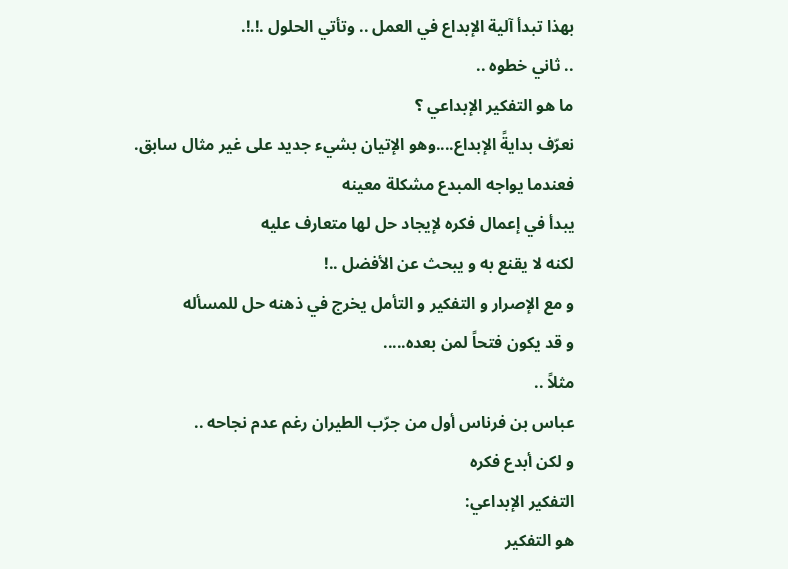بهذا تبدأ آلية الإبداع في العمل .. وتأتي الحلول .!.!.
.. ثاني خطوه ..
ما هو التفكير الإبداعي ؟
نعرّف بدايةً الإبداع....وهو الإتيان بشيء جديد على غير مثال سابق.
فعندما يواجه المبدع مشكلة معينه
يبدأ في إعمال فكره لإيجاد حل لها متعارف عليه
لكنه لا يقنع به و يبحث عن الأفضل ..!
و مع الإصرار و التفكير و التأمل يخرج في ذهنه حل للمسأله
و قد يكون فتحاً لمن بعده.....
مثلاً ..
عباس بن فرناس أول من جرّب الطيران رغم عدم نجاحه ..
و لكن أبدع فكره
التفكير الإبداعي:
هو التفكير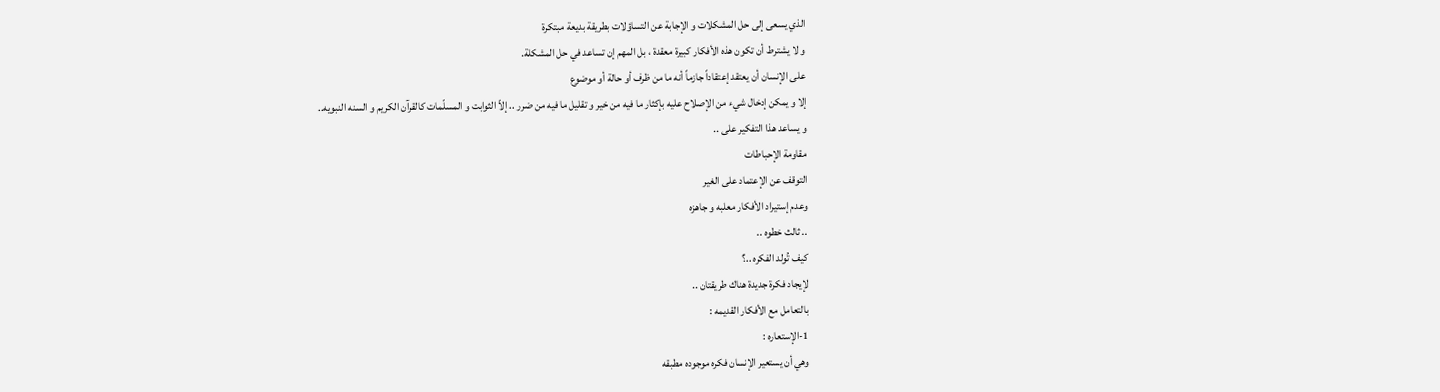الذي يسعى إلى حل المشكلات و الإجابة عن التساؤلات بطريقة بديعة مبتكرة
و لا يشترط أن تكون هذه الأفكار كبيرة معقدة ، بل المهم إن تساعد في حل المشكلة.
على الإنسان أن يعتقد إعتقاداً جازماً أنه ما من ظرف أو حالة أو موضوع
إلا و يمكن إدخال شيء من الإصلاح عليه بإكثار ما فيه من خير و تقليل ما فيه من ضرر .. إلاّ الثوابت و المسلّمات كالقرآن الكريم و السنه النبويه..
و يساعد هذا التفكير على ..
مقاومة الإحباطات
التوقف عن الإعتماد على الغير
وعدم إستيراد الأفكار معلبه و جاهزه
.. ثالث خطوه ..
كيف تُولد الفكره ..؟
لإيجاد فكرة جديدة هناك طريقتان ..
بالتعامل مع الأفكار القديمه :
1-الإستعاره :
وهي أن يستعير الإنسان فكره موجوده مطبقه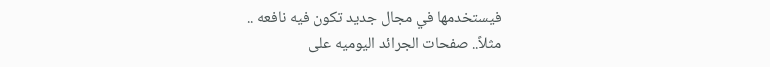فيستخدمها في مجال جديد تكون فيه نافعه ..
مثلاً.. صفحات الجرائد اليوميه على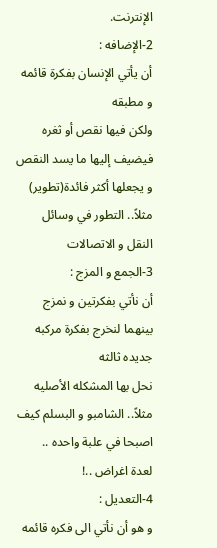الإنترنت.
2-الإضافه :
أن يأتي الإنسان بفكرة قائمه و مطبقه
ولكن فيها نقص أو ثغره فيضيف إليها ما يسد النقص
و يجعلها أكثر فائدة(تطوير)
مثلاً.. التطور في وسائل النقل و الاتصالات
3-الجمع و المزج :
أن نأتي بفكرتين و نمزج بينهما لنخرج بفكرة مركبه جديده ثالثه
نحل بها المشكله الأصليه
مثلاً.. الشامبو و البسلم كيف اصبحا في علبة واحده ..
لعدة اغراض ..!
4-التعديل :
و هو أن نأتي الى فكره قائمه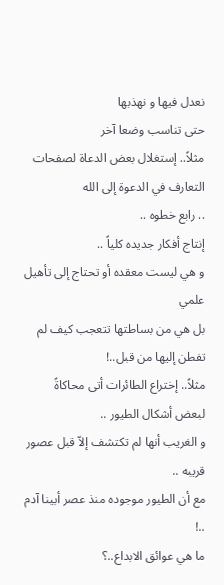نعدل فيها و نهذبها
حتى تناسب وضعا آخر
مثلاً.. إستغلال بعض الدعاة لصفحات التعارف في الدعوة إلى الله
.. رابع خطوه ..
إنتاج أفكار جديده كلياً ..
و هي ليست معقده أو تحتاج إلى تأهيل علمي
بل هي من بساطتها تتعجب كيف لم تفطن إليها من قبل..!
مثلاً.. إختراع الطائرات أتى محاكاةً لبعض أشكال الطيور ..
و الغريب أنها لم تكتشف إلاّ قبل عصور قريبه ..
مع أن الطيور موجوده منذ عصر أبينا آدم ..!
ما هي عوائق الابداع..؟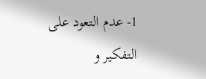1- عدم التعود على التفكير و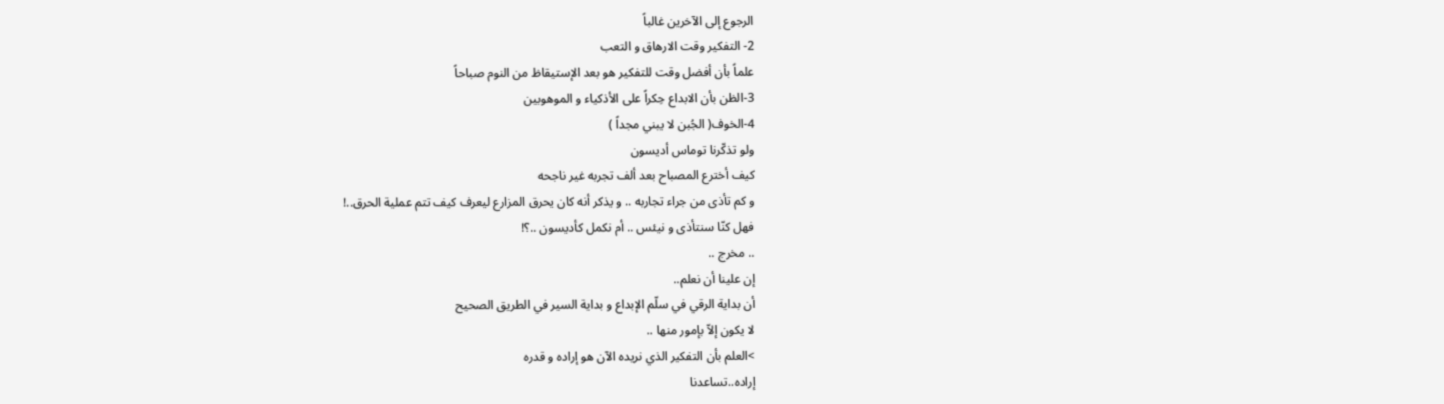الرجوع إلى الآخرين غالباً
2- التفكير وقت الارهاق و التعب
علماً بأن أفضل وقت للتفكير هو بعد الإستيقاظ من النوم صباحاً
3-الظن بأن الابداع حِكراً على الأذكياء و الموهوبين
4-الخوف( الجُبن لا يبني مجداً )
ولو تذكّرنا توماس أديسون
كيف أخترع المصباح بعد ألف تجربه غير ناجحه
و كم تأذى من جراء تجاربه .. و يذكر أنه كان يحرق المزارع ليعرف كيف تتم عملية الحرق..!
فهل كنّا سنتأذى و نيئس .. أم نكمل كأديسون ..؟!
.. مخرج ..
إن علينا أن نعلم..
أن بداية الرقي في سلّم الإبداع و بداية السير في الطريق الصحيح
لا يكون إلاّ بإمور منها ..
>العلم بأن التفكير الذي نريده الآن هو إراده و قدره
إراده..تساعدنا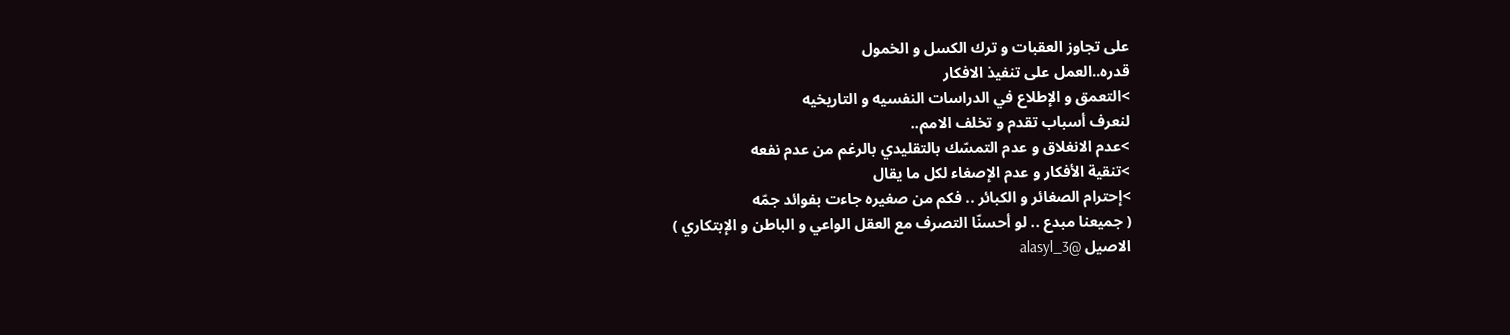على تجاوز العقبات و ترك الكسل و الخمول
قدره..العمل على تنفيذ الافكار
>التعمق و الإطلاع في الدراسات النفسيه و التاريخيه
لنعرف أسباب تقدم و تخلف الامم..
>عدم الانغلاق و عدم التمسّك بالتقليدي بالرغم من عدم نفعه
>تنقية الأفكار و عدم الإصغاء لكل ما يقال
>إحترام الصغائر و الكبائر .. فكم من صغيره جاءت بفوائد جمّه
( جميعنا مبدع .. لو أحسنّا التصرف مع العقل الواعي و الباطن و الإبتكاري )
الاصيل @alasyl_3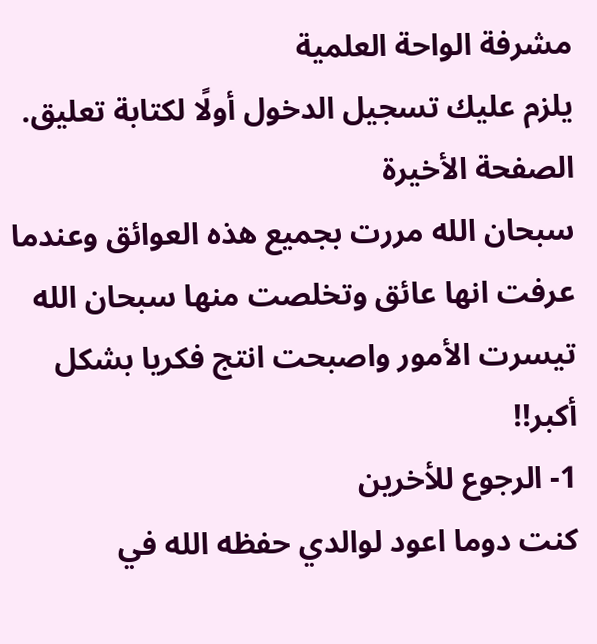مشرفة الواحة العلمية
يلزم عليك تسجيل الدخول أولًا لكتابة تعليق.
الصفحة الأخيرة
سبحان الله مررت بجميع هذه العوائق وعندما عرفت انها عائق وتخلصت منها سبحان الله تيسرت الأمور واصبحت انتج فكريا بشكل أكبر!!
1- الرجوع للأخرين
كنت دوما اعود لوالدي حفظه الله في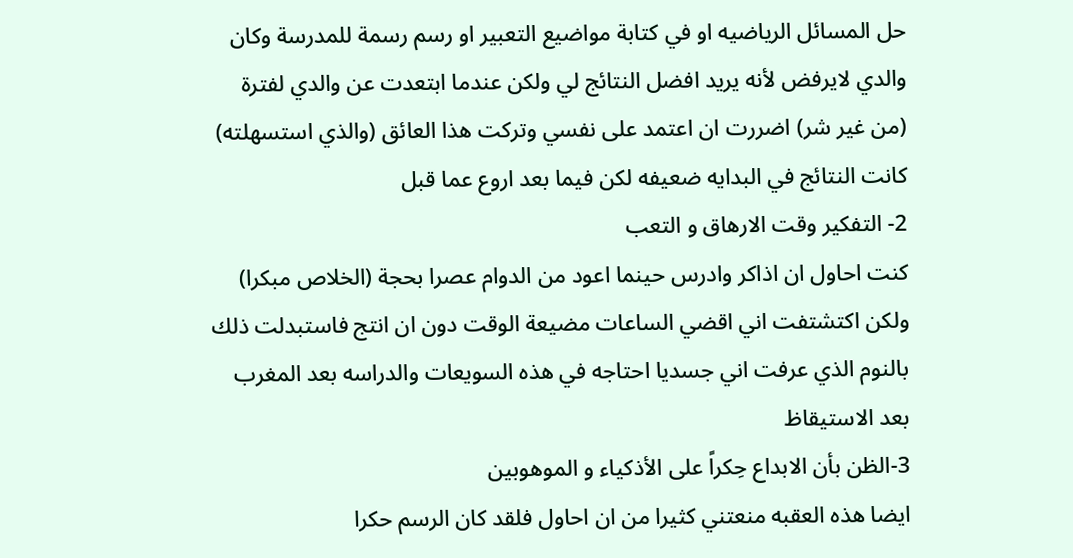حل المسائل الرياضيه او في كتابة مواضيع التعبير او رسم رسمة للمدرسة وكان والدي لايرفض لأنه يريد افضل النتائج لي ولكن عندما ابتعدت عن والدي لفترة (من غير شر) اضررت ان اعتمد على نفسي وتركت هذا العائق (والذي استسهلته) كانت النتائج في البدايه ضعيفه لكن فيما بعد اروع عما قبل
2- التفكير وقت الارهاق و التعب
كنت احاول ان اذاكر وادرس حينما اعود من الدوام عصرا بحجة (الخلاص مبكرا) ولكن اكتشتفت اني اقضي الساعات مضيعة الوقت دون ان انتج فاستبدلت ذلك بالنوم الذي عرفت اني جسديا احتاجه في هذه السويعات والدراسه بعد المغرب بعد الاستيقاظ
3-الظن بأن الابداع حِكراً على الأذكياء و الموهوبين
ايضا هذه العقبه منعتني كثيرا من ان احاول فلقد كان الرسم حكرا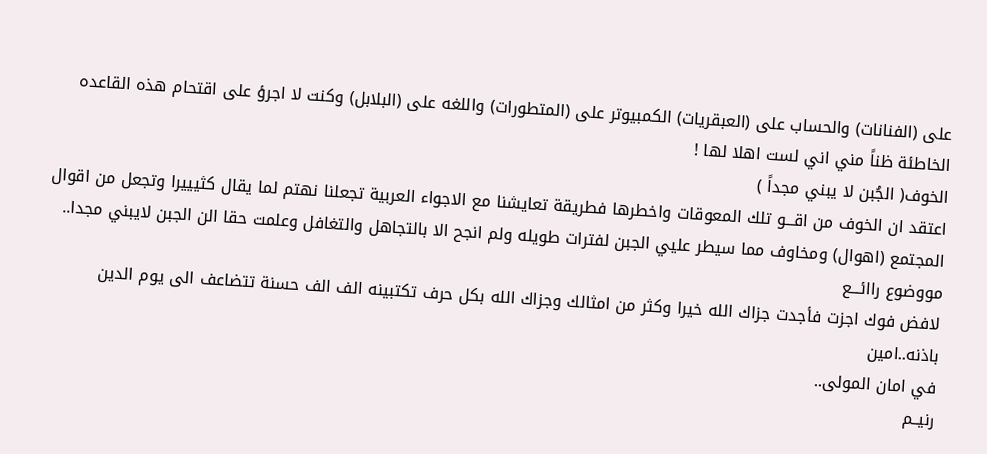على (الفنانات) والحساب على (العبقريات) الكمبيوتر على (المتطورات) واللغه على (البلابل) وكنت لا اجرؤ على اقتحام هذه القاعده الخاطئة ظناً مني اني لست اهلا لها !
الخوف( الجُبن لا يبني مجداً )
اعتقد ان الخوف من اقـــو تلك المعوقات واخطرها فطريقة تعايشنا مع الاجواء العربية تجعلنا نهتم لما يقال كثيييرا وتجعل من اقوال المجتمع (اهوال) ومخاوف مما سيطر عليي الجبن لفترات طويله ولم انجح الا بالتجاهل والتغافل وعلمت حقا الن الجبن لايبني مجدا..
مووضوع راائـــع
لافض فوك اجزت فأجدت جزاك الله خيرا وكثر من امثالك وجزاك الله بكل حرف تكتبينه الف الف حسنة تتضاعف الى يوم الدين باذنه..امين
في امان المولى..
رنيــم